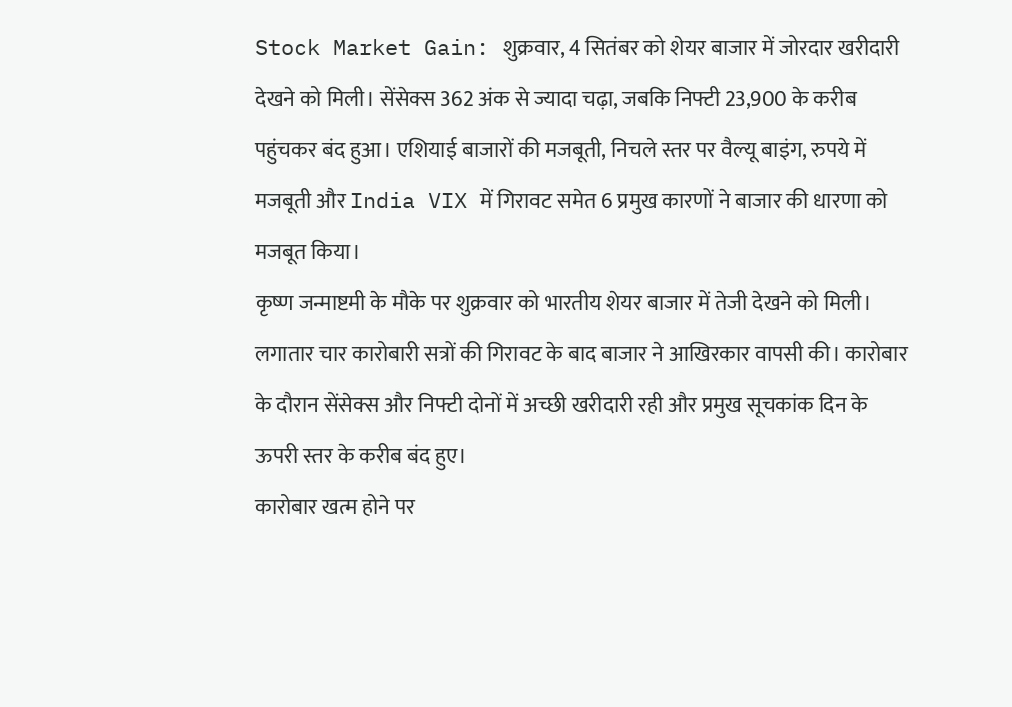Stock Market Gain: शुक्रवार, 4 सितंबर को शेयर बाजार में जोरदार खरीदारी देखने को मिली। सेंसेक्स 362 अंक से ज्यादा चढ़ा, जबकि निफ्टी 23,900 के करीब पहुंचकर बंद हुआ। एशियाई बाजारों की मजबूती, निचले स्तर पर वैल्यू बाइंग, रुपये में मजबूती और India VIX में गिरावट समेत 6 प्रमुख कारणों ने बाजार की धारणा को मजबूत किया।
कृष्ण जन्माष्टमी के मौके पर शुक्रवार को भारतीय शेयर बाजार में तेजी देखने को मिली। लगातार चार कारोबारी सत्रों की गिरावट के बाद बाजार ने आखिरकार वापसी की। कारोबार के दौरान सेंसेक्स और निफ्टी दोनों में अच्छी खरीदारी रही और प्रमुख सूचकांक दिन के ऊपरी स्तर के करीब बंद हुए।
कारोबार खत्म होने पर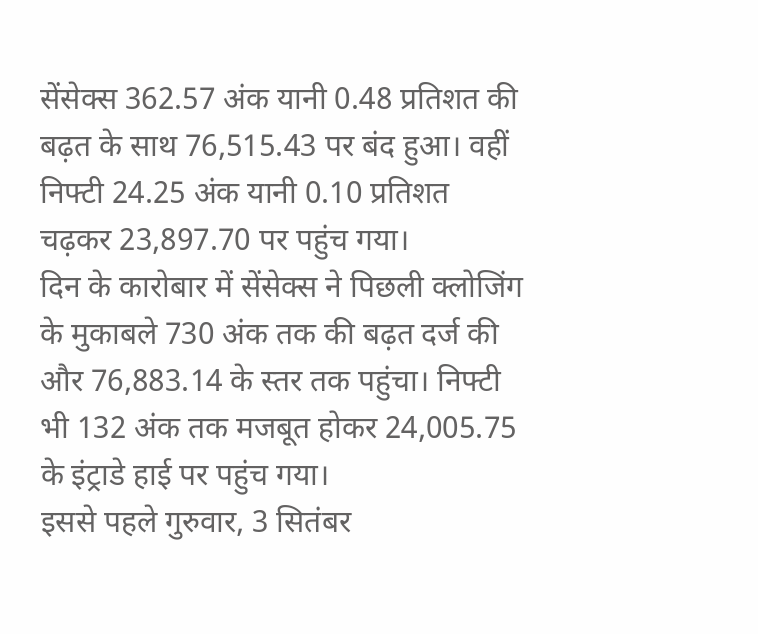सेंसेक्स 362.57 अंक यानी 0.48 प्रतिशत की बढ़त के साथ 76,515.43 पर बंद हुआ। वहीं निफ्टी 24.25 अंक यानी 0.10 प्रतिशत चढ़कर 23,897.70 पर पहुंच गया।
दिन के कारोबार में सेंसेक्स ने पिछली क्लोजिंग के मुकाबले 730 अंक तक की बढ़त दर्ज की और 76,883.14 के स्तर तक पहुंचा। निफ्टी भी 132 अंक तक मजबूत होकर 24,005.75 के इंट्राडे हाई पर पहुंच गया।
इससे पहले गुरुवार, 3 सितंबर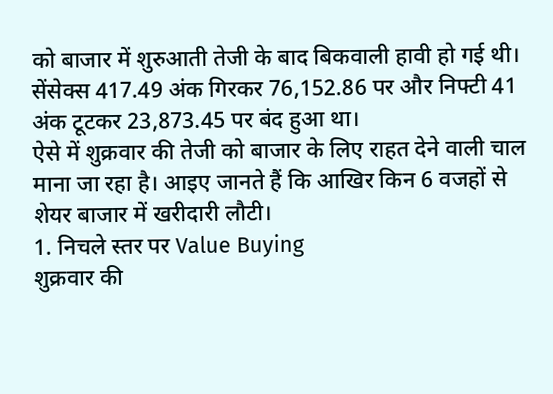को बाजार में शुरुआती तेजी के बाद बिकवाली हावी हो गई थी। सेंसेक्स 417.49 अंक गिरकर 76,152.86 पर और निफ्टी 41 अंक टूटकर 23,873.45 पर बंद हुआ था।
ऐसे में शुक्रवार की तेजी को बाजार के लिए राहत देने वाली चाल माना जा रहा है। आइए जानते हैं कि आखिर किन 6 वजहों से शेयर बाजार में खरीदारी लौटी।
1. निचले स्तर पर Value Buying
शुक्रवार की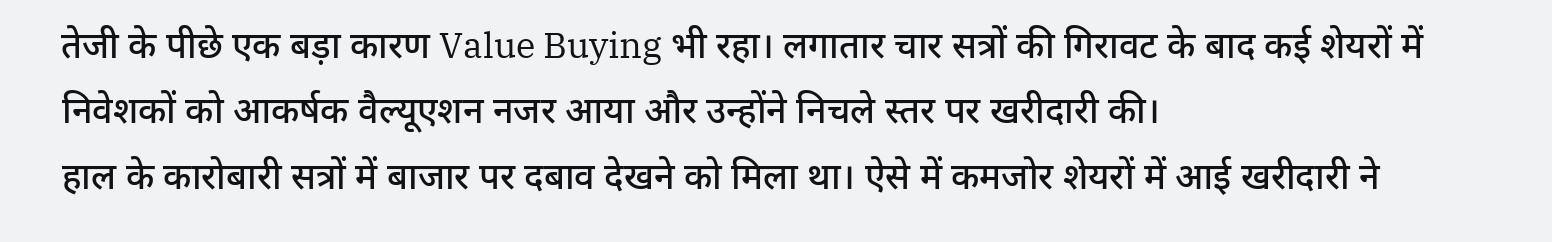तेजी के पीछे एक बड़ा कारण Value Buying भी रहा। लगातार चार सत्रों की गिरावट के बाद कई शेयरों में निवेशकों को आकर्षक वैल्यूएशन नजर आया और उन्होंने निचले स्तर पर खरीदारी की।
हाल के कारोबारी सत्रों में बाजार पर दबाव देखने को मिला था। ऐसे में कमजोर शेयरों में आई खरीदारी ने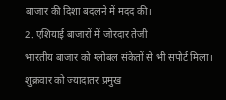बाजार की दिशा बदलने में मदद की।
2. एशियाई बाजारों में जोरदार तेजी
भारतीय बाजार को ग्लोबल संकेतों से भी सपोर्ट मिला। शुक्रवार को ज्यादातर प्रमुख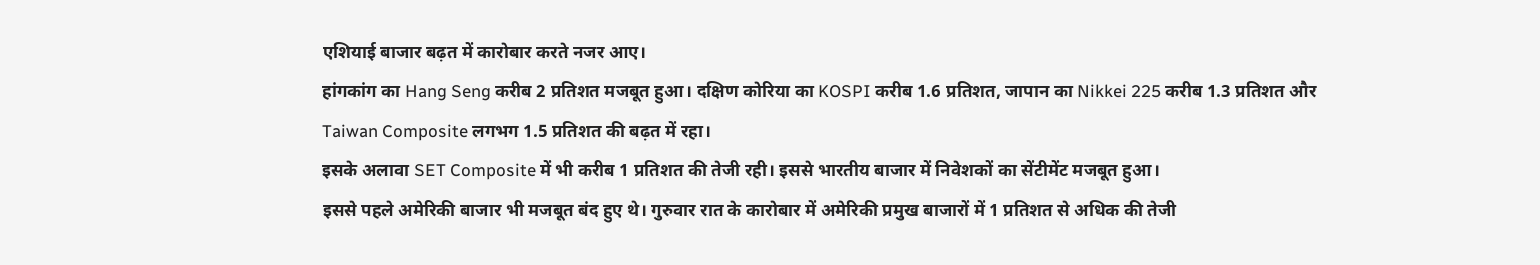एशियाई बाजार बढ़त में कारोबार करते नजर आए।
हांगकांग का Hang Seng करीब 2 प्रतिशत मजबूत हुआ। दक्षिण कोरिया का KOSPI करीब 1.6 प्रतिशत, जापान का Nikkei 225 करीब 1.3 प्रतिशत और Taiwan Composite लगभग 1.5 प्रतिशत की बढ़त में रहा।
इसके अलावा SET Composite में भी करीब 1 प्रतिशत की तेजी रही। इससे भारतीय बाजार में निवेशकों का सेंटीमेंट मजबूत हुआ।
इससे पहले अमेरिकी बाजार भी मजबूत बंद हुए थे। गुरुवार रात के कारोबार में अमेरिकी प्रमुख बाजारों में 1 प्रतिशत से अधिक की तेजी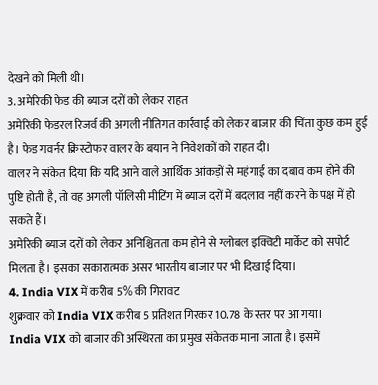देखने को मिली थी।
3. अमेरिकी फेड की ब्याज दरों को लेकर राहत
अमेरिकी फेडरल रिजर्व की अगली नीतिगत कार्रवाई को लेकर बाजार की चिंता कुछ कम हुई है। फेड गवर्नर क्रिस्टोफर वालर के बयान ने निवेशकों को राहत दी।
वालर ने संकेत दिया कि यदि आने वाले आर्थिक आंकड़ों से महंगाई का दबाव कम होने की पुष्टि होती है, तो वह अगली पॉलिसी मीटिंग में ब्याज दरों में बदलाव नहीं करने के पक्ष में हो सकते हैं।
अमेरिकी ब्याज दरों को लेकर अनिश्चितता कम होने से ग्लोबल इक्विटी मार्केट को सपोर्ट मिलता है। इसका सकारात्मक असर भारतीय बाजार पर भी दिखाई दिया।
4. India VIX में करीब 5% की गिरावट
शुक्रवार को India VIX करीब 5 प्रतिशत गिरकर 10.78 के स्तर पर आ गया।
India VIX को बाजार की अस्थिरता का प्रमुख संकेतक माना जाता है। इसमें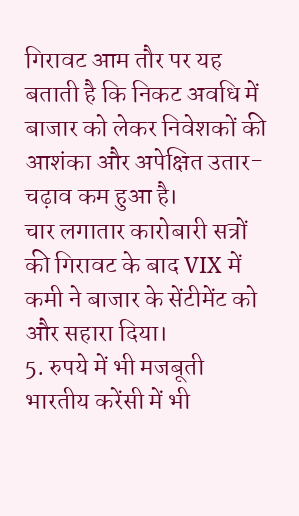गिरावट आम तौर पर यह बताती है कि निकट अवधि में बाजार को लेकर निवेशकों की आशंका और अपेक्षित उतार-चढ़ाव कम हुआ है।
चार लगातार कारोबारी सत्रों की गिरावट के बाद VIX में कमी ने बाजार के सेंटीमेंट को और सहारा दिया।
5. रुपये में भी मजबूती
भारतीय करेंसी में भी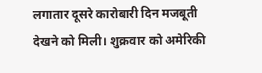लगातार दूसरे कारोबारी दिन मजबूती देखने को मिली। शुक्रवार को अमेरिकी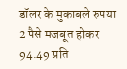डॉलर के मुकाबले रुपया 2 पैसे मजबूत होकर 94.49 प्रति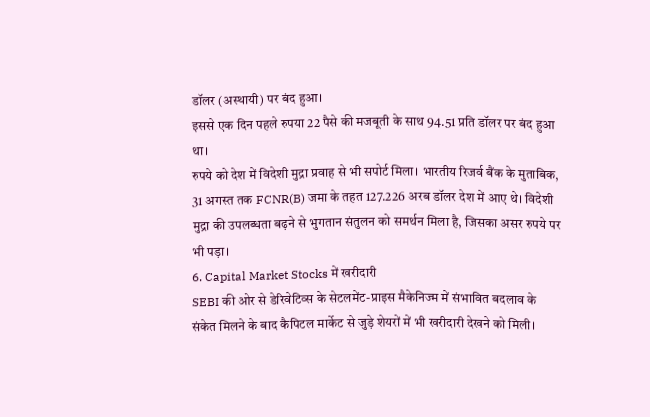डॉलर (अस्थायी) पर बंद हुआ।
इससे एक दिन पहले रुपया 22 पैसे की मजबूती के साथ 94.51 प्रति डॉलर पर बंद हुआ था।
रुपये को देश में विदेशी मुद्रा प्रवाह से भी सपोर्ट मिला। भारतीय रिजर्व बैंक के मुताबिक, 31 अगस्त तक FCNR(B) जमा के तहत 127.226 अरब डॉलर देश में आए थे। विदेशी मुद्रा की उपलब्धता बढ़ने से भुगतान संतुलन को समर्थन मिला है, जिसका असर रुपये पर भी पड़ा।
6. Capital Market Stocks में खरीदारी
SEBI की ओर से डेरिवेटिव्स के सेटलमेंट-प्राइस मैकेनिज्म में संभावित बदलाव के संकेत मिलने के बाद कैपिटल मार्केट से जुड़े शेयरों में भी खरीदारी देखने को मिली।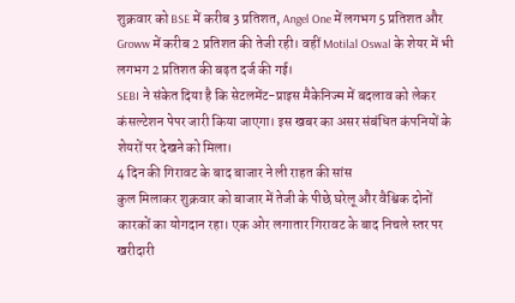शुक्रवार को BSE में करीब 3 प्रतिशत, Angel One में लगभग 5 प्रतिशत और Groww में करीब 2 प्रतिशत की तेजी रही। वहीं Motilal Oswal के शेयर में भी लगभग 2 प्रतिशत की बढ़त दर्ज की गई।
SEBI ने संकेत दिया है कि सेटलमेंट-प्राइस मैकेनिज्म में बदलाव को लेकर कंसल्टेशन पेपर जारी किया जाएगा। इस खबर का असर संबंधित कंपनियों के शेयरों पर देखने को मिला।
4 दिन की गिरावट के बाद बाजार ने ली राहत की सांस
कुल मिलाकर शुक्रवार को बाजार में तेजी के पीछे घरेलू और वैश्विक दोनों कारकों का योगदान रहा। एक ओर लगातार गिरावट के बाद निचले स्तर पर खरीदारी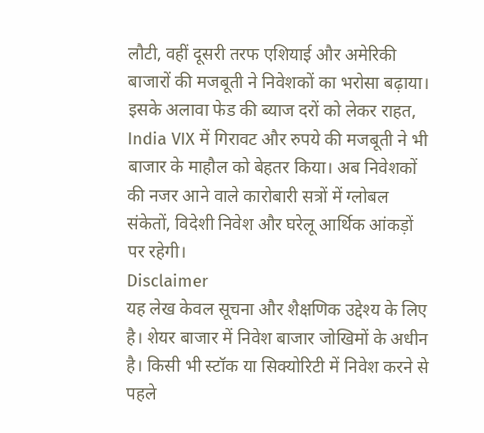लौटी, वहीं दूसरी तरफ एशियाई और अमेरिकी बाजारों की मजबूती ने निवेशकों का भरोसा बढ़ाया।
इसके अलावा फेड की ब्याज दरों को लेकर राहत, India VIX में गिरावट और रुपये की मजबूती ने भी बाजार के माहौल को बेहतर किया। अब निवेशकों की नजर आने वाले कारोबारी सत्रों में ग्लोबल संकेतों, विदेशी निवेश और घरेलू आर्थिक आंकड़ों पर रहेगी।
Disclaimer
यह लेख केवल सूचना और शैक्षणिक उद्देश्य के लिए है। शेयर बाजार में निवेश बाजार जोखिमों के अधीन है। किसी भी स्टॉक या सिक्योरिटी में निवेश करने से पहले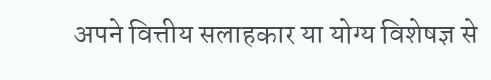अपने वित्तीय सलाहकार या योग्य विशेषज्ञ से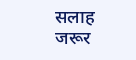सलाह जरूर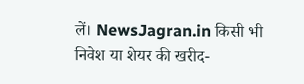लें। NewsJagran.in किसी भी निवेश या शेयर की खरीद-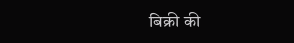बिक्री की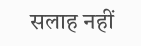सलाह नहीं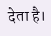देता है।